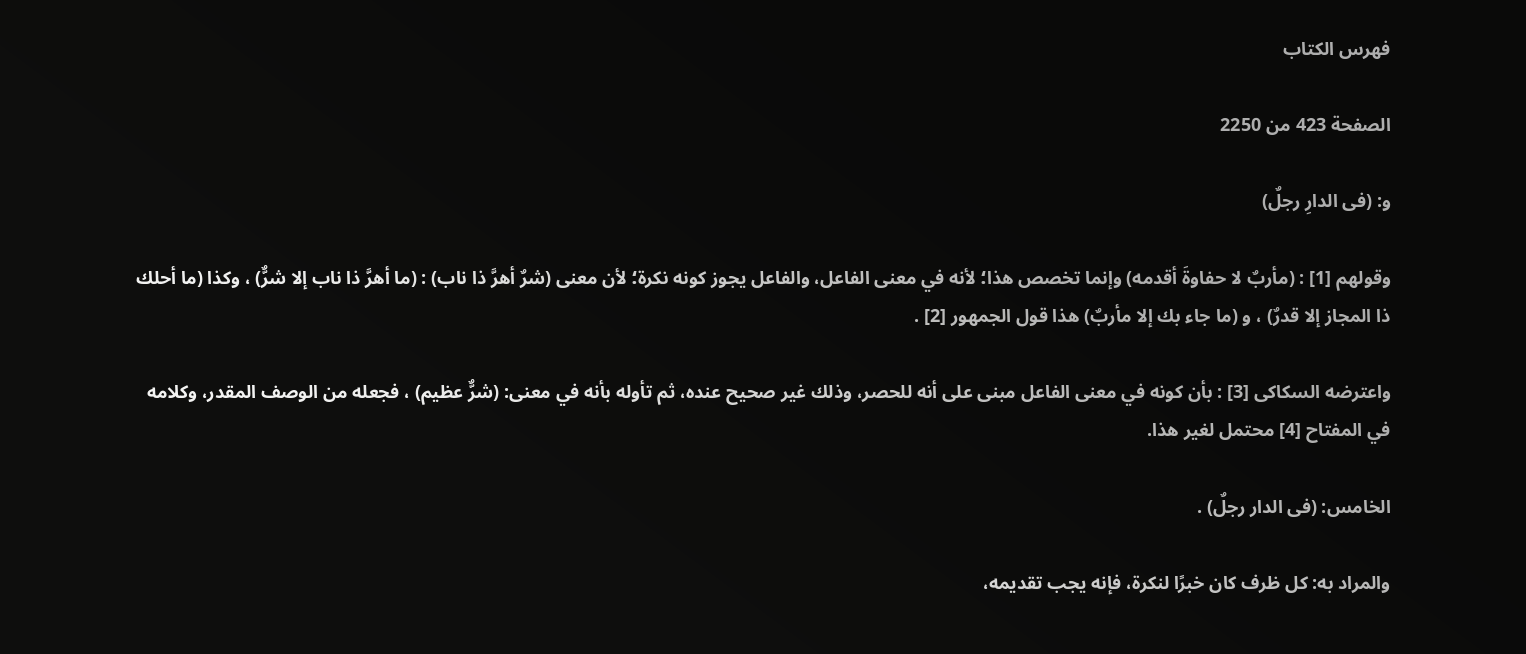فهرس الكتاب

الصفحة 423 من 2250

و: (فى الدارِ رجلٌ)

وقولهم [1] : (مأربٌ لا حفاوةَ أقدمه) وإنما تخصص هذا؛ لأنه في معنى الفاعل، والفاعل يجوز كونه نكرة؛ لأن معنى (شرٌ أهرَّ ذا ناب) : (ما أهرَّ ذا ناب إلا شرٌّ) ، وكذا (ما أحلك ذا المجاز إلا قدرٌ) ، و (ما جاء بك إلا مأربٌ) هذا قول الجمهور [2] .

واعترضه السكاكى [3] : بأن كونه في معنى الفاعل مبنى على أنه للحصر، وذلك غير صحيح عنده، ثم تأوله بأنه في معنى: (شرٌّ عظيم) ، فجعله من الوصف المقدر، وكلامه في المفتاح [4] محتمل لغير هذا.

الخامس: (فى الدار رجلٌ) .

والمراد به: كل ظرف كان خبرًا لنكرة، فإنه يجب تقديمه،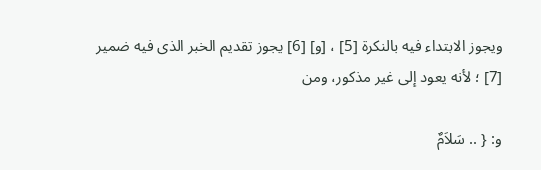ويجوز الابتداء فيه بالنكرة [5] ، [و] [6] يجوز تقديم الخبر الذى فيه ضمير [7] ؛ لأنه يعود إلى غير مذكور، ومن

و: { .. سَلاَمٌ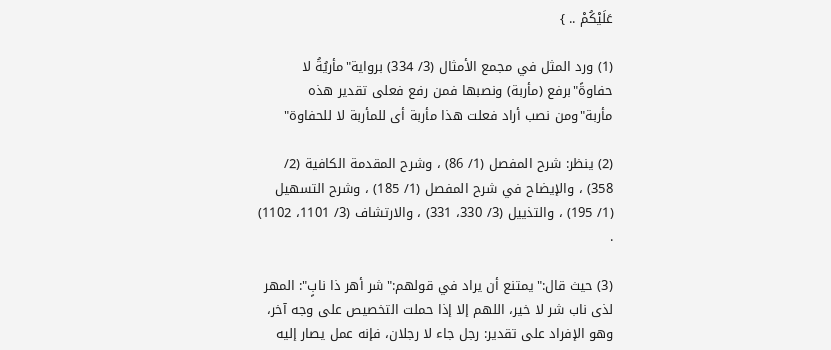عَلَيْكُمْ .. }

(1) ورد المثل في مجمع الأمثال (3/ 334) برواية"مأريُةُ لا حفاوةً"برفع (مأربة) ونصبها فمن رفع فعلى تقدير هذه مأربة"ومن نصب أراد فعلت هذا مأربة أى للمأربة لا للحفاوة"

(2) ينظر: شرح المفصل (1/ 86) ، وشرح المقدمة الكافية (2/ 358) ، والإيضاح في شرح المفصل (1/ 185) ، وشرح التسهيل (1/ 195) ، والتذييل (3/ 330، 331) ، والارتشاف (3/ 1101، 1102) .

(3) حيث قال:"يمتنع أن يراد في قولهم:"شر أهر ذا نابٍ": المهر لذى ناب شر لا خير، اللهم إلا إذا حملت التخصيص على وجه آخر، وهو الإفراد على تقدير: رجل جاء لا رجلان، فإنه عمل يصار إليه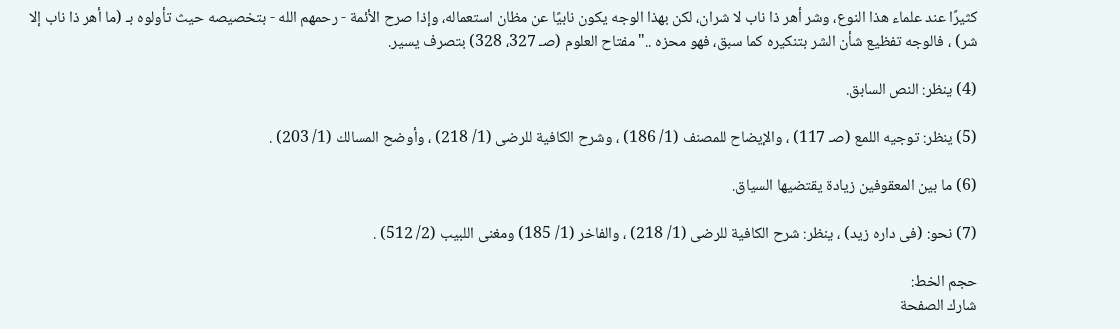كثيرًا عند علماء هذا النوع، وشر أهر ذا ناب لا شران، لكن بهذا الوجه يكون نابيًا عن مظان استعماله، وإذا صرح الأئمة - رحمهم الله - بتخصيصه حيث تأولوه بـ (ما أهر ذا ناب إلا شر) ، فالوجه تفظيع شأن الشر بتنكيره كما سبق، فهو محزه .."مفتاح العلوم (صـ 327، 328) بتصرف يسير.

(4) ينظر: النص السابق.

(5) ينظر: توجيه اللمع (صـ 117) ، والإيضاح للمصنف (1/ 186) ، وشرح الكافية للرضى (1/ 218) ، وأوضح المسالك (1/ 203) .

(6) ما بين المعقوفين زيادة يقتضيها السياق.

(7) نحو: (فى داره زيد) ، ينظر: شرح الكافية للرضى (1/ 218) ، والفاخر (1/ 185) ومغنى اللبيب (2/ 512) .

حجم الخط:
شارك الصفحة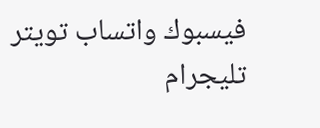فيسبوك واتساب تويتر تليجرام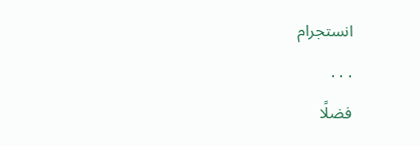انستجرام
. . .
فضلًا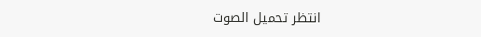انتظر تحميل الصوت